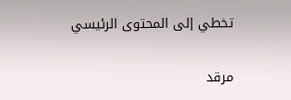تخطي إلى المحتوى الرئيسي

مرقد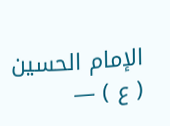الإمام الحسين ( ع ) —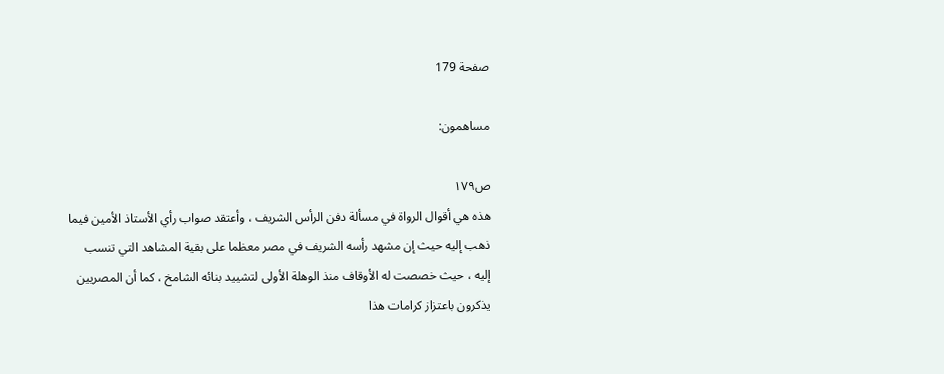صفحة 179

مساهمون:

ص١٧٩
هذه هي أقوال الرواة في مسألة دفن الرأس الشريف ، وأعتقد صواب رأي الأستاذ الأمين فيما ذهب إليه حيث إن مشهد رأسه الشريف في مصر معظما على بقية المشاهد التي تنسب إليه ، حيث خصصت له الأوقاف منذ الوهلة الأولى لتشييد بنائه الشامخ ، كما أن المصريين يذكرون باعتزاز كرامات هذا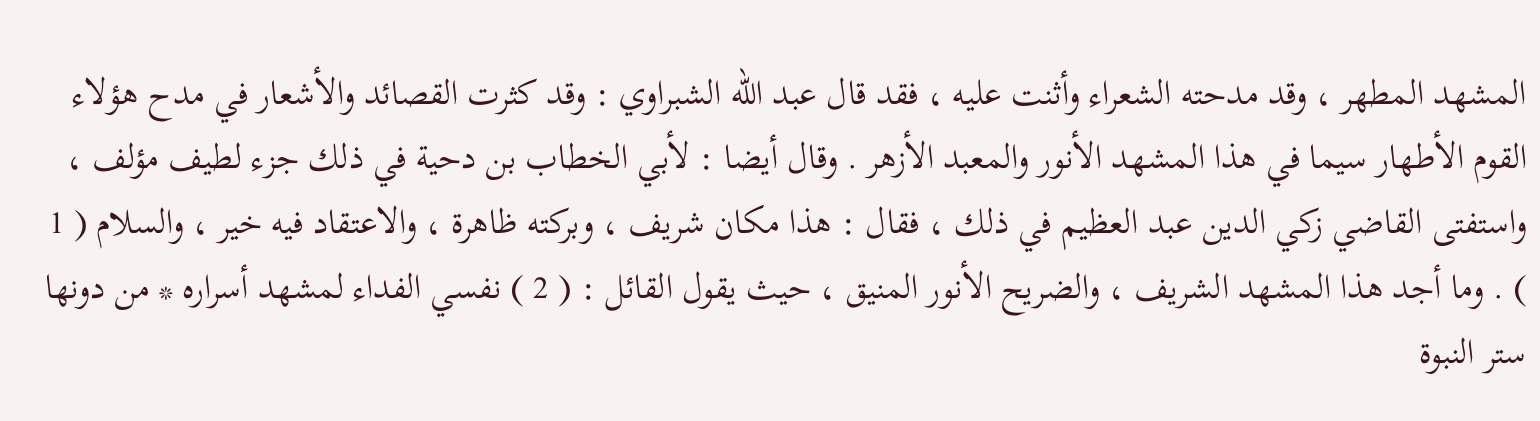المشهد المطهر ، وقد مدحته الشعراء وأثنت عليه ، فقد قال عبد الله الشبراوي : وقد كثرت القصائد والأشعار في مدح هؤلاء القوم الأطهار سيما في هذا المشهد الأنور والمعبد الأزهر . وقال أيضا : لأبي الخطاب بن دحية في ذلك جزء لطيف مؤلف ، واستفتى القاضي زكي الدين عبد العظيم في ذلك ، فقال : هذا مكان شريف ، وبركته ظاهرة ، والاعتقاد فيه خير ، والسلام ( 1 ) . وما أجد هذا المشهد الشريف ، والضريح الأنور المنيق ، حيث يقول القائل : ( 2 ) نفسي الفداء لمشهد أسراره * من دونها ستر النبوة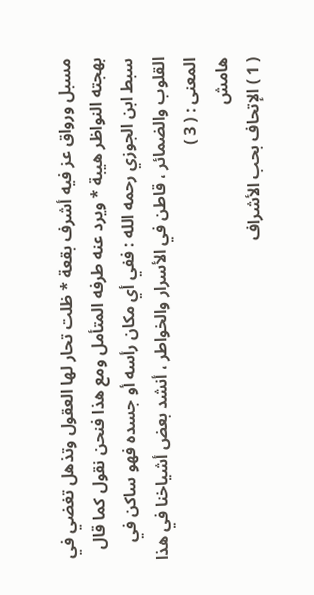مسبل ورواق عز فيه أشرف بقعة * ظلت تحار لها العقول وتذهل تغضي في بهجته النواظر هيبة * ويرد عنه طرفه المتأمل ومع هذا فنحن نقول كما قال سبط ابن الجوزي رحمه الله : ففي أي مكان رأسه أو جسده فهو ساكن في القلوب والضمائر ، قاطن في الأسرار والخواطر ، أنشد بعض أشياخنا في هذا المعنى : ( 3 )
هامش
( 1 ) الإتحاف بحب الأشراف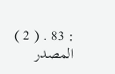: 83 . ( 2 ) المصدر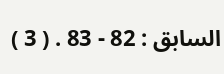السابق : 82 - 83 . ( 3 )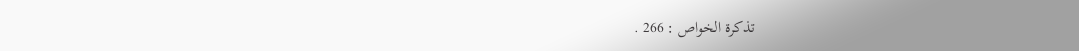تذكرة الخواص : 266 .